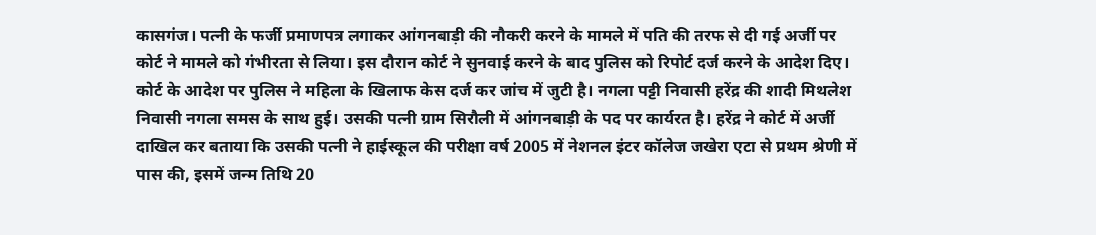कासगंज। पत्नी के फर्जी प्रमाणपत्र लगाकर आंगनबाड़ी की नौकरी करने के मामले में पति की तरफ से दी गई अर्जी पर कोर्ट ने मामले को गंभीरता से लिया। इस दौरान कोर्ट ने सुनवाई करने के बाद पुलिस को रिपोर्ट दर्ज करने के आदेश दिए। कोर्ट के आदेश पर पुलिस ने महिला के खिलाफ केस दर्ज कर जांच में जुटी है। नगला पट्टी निवासी हरेंद्र की शादी मिथलेश निवासी नगला समस के साथ हुई। उसकी पत्नी ग्राम सिरौली में आंगनबाड़ी के पद पर कार्यरत है। हरेंद्र ने कोर्ट में अर्जी दाखिल कर बताया कि उसकी पत्नी ने हाईस्कूल की परीक्षा वर्ष 2005 में नेशनल इंटर कॉलेज जखेरा एटा से प्रथम श्रेणी में पास की, इसमें जन्म तिथि 20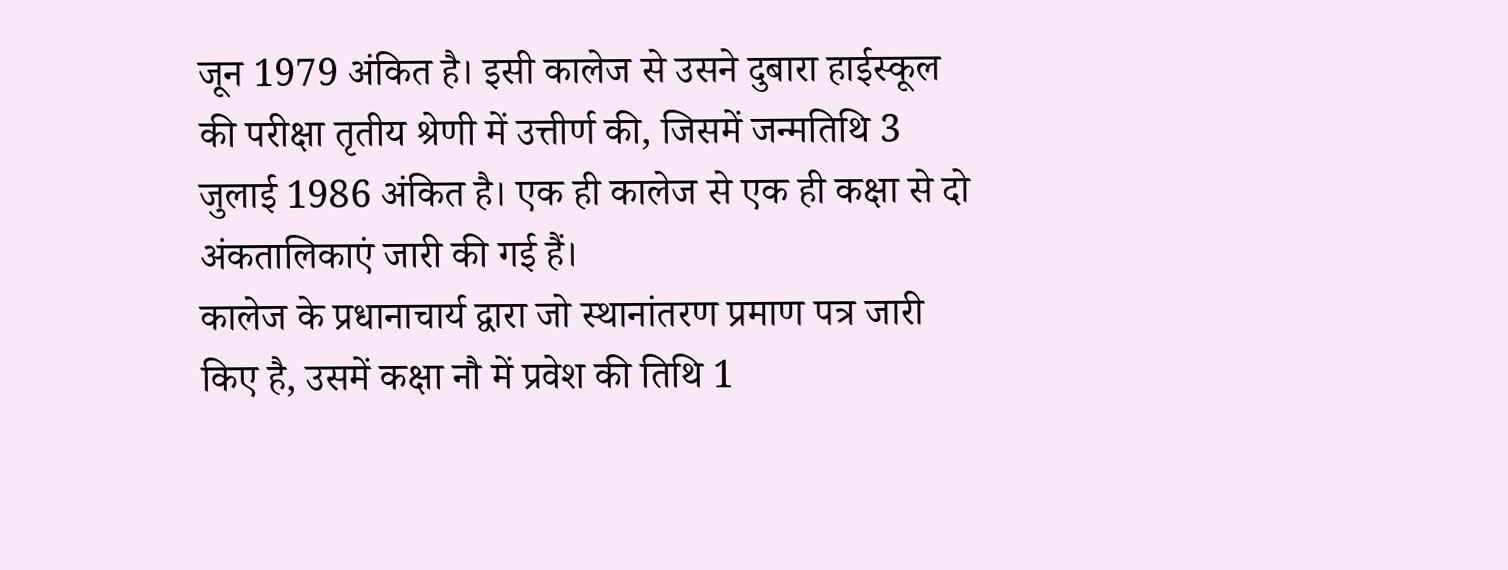जून 1979 अंकित है। इसी कालेज से उसने दुबारा हाईस्कूल की परीक्षा तृतीय श्रेणी में उत्तीर्ण की, जिसमें जन्मतिथि 3 जुलाई 1986 अंकित है। एक ही कालेज से एक ही कक्षा से दो अंकतालिकाएं जारी की गई हैं।
कालेज के प्रधानाचार्य द्वारा जो स्थानांतरण प्रमाण पत्र जारी किए है, उसमें कक्षा नौ में प्रवेश की तिथि 1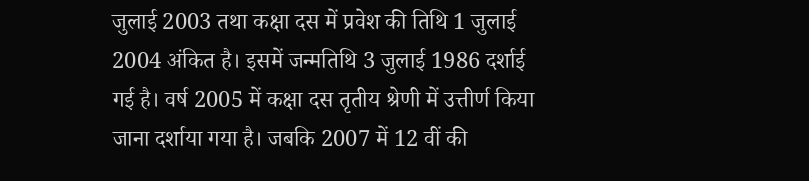जुलाई 2003 तथा कक्षा दस में प्रवेश की तिथि 1 जुलाई 2004 अंकित है। इसमें जन्मतिथि 3 जुलाई 1986 दर्शाई गई है। वर्ष 2005 में कक्षा दस तृतीय श्रेणी में उत्तीर्ण किया जाना दर्शाया गया है। जबकि 2007 में 12 वीं की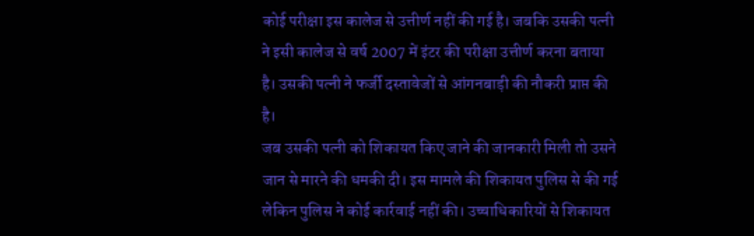कोई परीक्षा इस कालेज से उत्तीर्ण नहीं की गई है। जबकि उसकी पत्नी ने इसी कालेज से वर्ष 2007 में इंटर की परीक्षा उत्तीर्ण करना बताया है। उसकी पत्नी ने फर्जी दस्तावेजों से आंगनबाड़ी की नौकरी प्राप्त की है।
जब उसकी पत्नी को शिकायत किए जाने की जानकारी मिली तो उसने जान से मारने की धमकी दी। इस मामले की शिकायत पुलिस से की गई लेकिन पुलिस ने कोई कार्रवाई नहीं की। उच्चाधिकारियों से शिकायत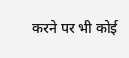करने पर भी कोई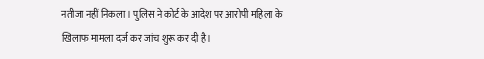नतीजा नहीं निकला। पुलिस ने कोर्ट के आदेश पर आरोपी महिला के खिलाफ मामला दर्ज कर जांच शुरू कर दी है।